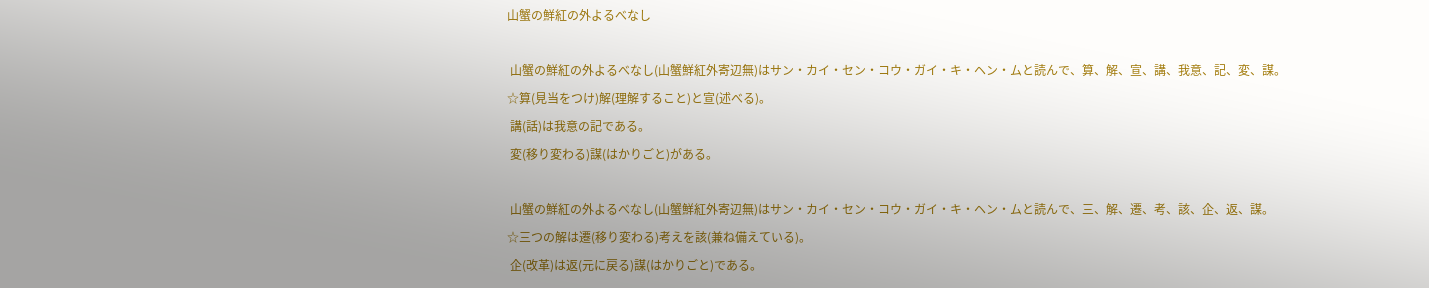山蟹の鮮紅の外よるべなし

 山蟹の鮮紅の外よるべなし(山蟹鮮紅外寄辺無)はサン・カイ・セン・コウ・ガイ・キ・ヘン・ムと読んで、算、解、宣、講、我意、記、変、謀。
☆算(見当をつけ)解(理解すること)と宣(述べる)。
 講(話)は我意の記である。
 変(移り変わる)謀(はかりごと)がある。

 山蟹の鮮紅の外よるべなし(山蟹鮮紅外寄辺無)はサン・カイ・セン・コウ・ガイ・キ・ヘン・ムと読んで、三、解、遷、考、該、企、返、謀。
☆三つの解は遷(移り変わる)考えを該(兼ね備えている)。
 企(改革)は返(元に戻る)謀(はかりごと)である。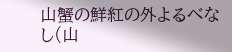山蟹の鮮紅の外よるべなし(山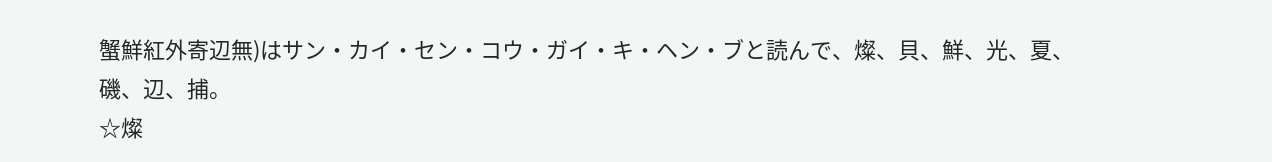蟹鮮紅外寄辺無)はサン・カイ・セン・コウ・ガイ・キ・ヘン・ブと読んで、燦、貝、鮮、光、夏、磯、辺、捕。
☆燦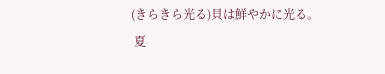(きらきら光る)貝は鮮やかに光る。
 夏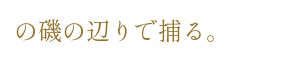の磯の辺りで捕る。